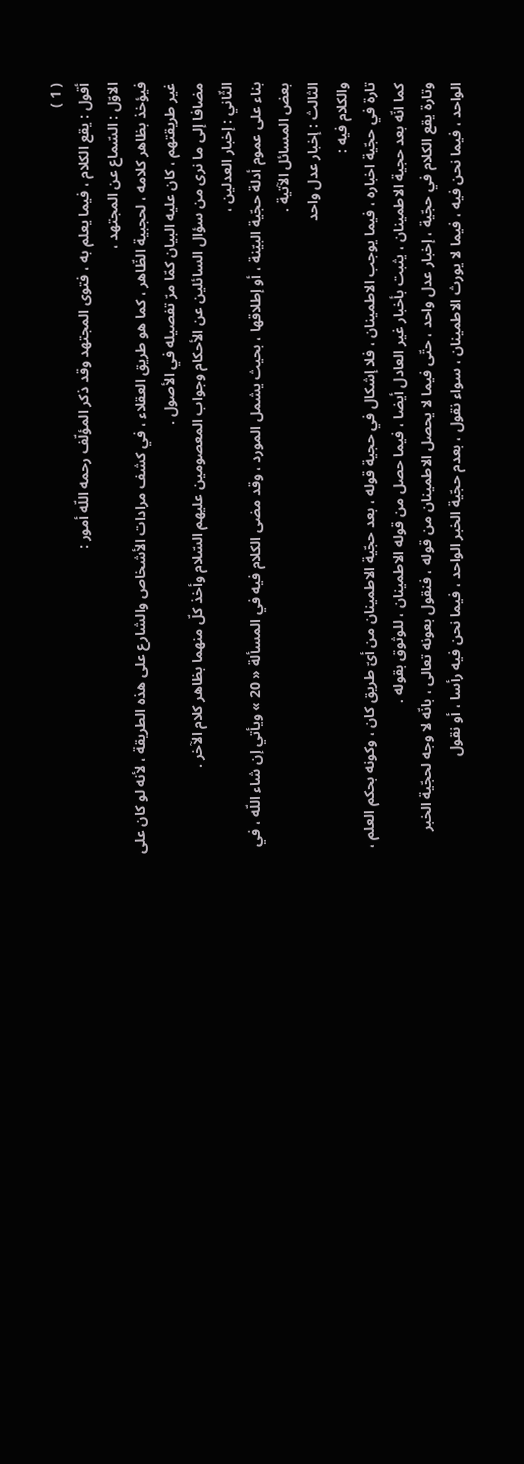( 1 )
أقول : يقع الكلام ، فيما يعلم به ، فتوى المجتهد وقد ذكر المؤلّف رحمه اللّه أمور :
الاوّل : السّماع عن المجتهد ،
فيؤخذ بظاهر كلامه ، لحجبية الظّاهر ، كما هو طريق العقلاء ، في كشف مرادات الأشخاص والشارع على هذه الطريقة ، لأنه لو كان على غير طريقتهم ، كان عليه البيان كمّا مرّ تفصيله في الأصول .
مضافا إلى ما نرى من سؤال السائلين عن الأحكام وجواب المعصومين عليهم السّلام وأخذ كلّ منهما بظاهر كلام الآخر .
الثّاني : إخبار العدلين ،
بناء على عموم أدلة حجّية البيّنة ، أو إطلاقها ، بحيث يشمل المورد ، وقد مضى الكلام فيه في المسألة « 20 » ويأتي إن شاء اللّه ، في بعض المسائل الآتية .
الثالث : إخبار عدل واحد
والكلام فيه :
تارة في حجّية اخباره ، فيما يوجب الاطمينان ، فلا إشكال في حجية قوله ، بعد حجّية الاطمينان من أىّ طريق كان ، وكونه بحكم العلم ، كما انّه بعد حجية الاطمينان ، يثبت بأخبار غير العادل أيضا ، فيما حصل من قوله الاطمينان ، للوثوق بقوله .
وتارة يقع الكلام في حجّية ، إخبار عدل واحد ، حتّى فيما لا يحصل الاطمينان من قوله ، فنقول بعونه تعالى ، بانّه لا وجه لحجّية الخبر الواحد ، فيما نحن فيه ، فيما لا يورث الاطمينان ، سواء نقول ، بعدم حجّية الخبر الواحد ، فيما نحن فيه رأسا ، أو نقول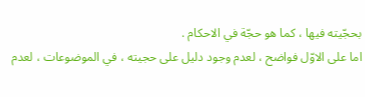بحجّيته فيها ، كما هو حجّة في الاحكام .
اما على الاوّل فواضح ، لعدم وجود دليل على حجيته ، في الموضوعات ، لعدم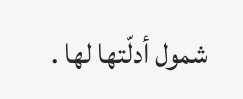شمول أدلّتها لها .